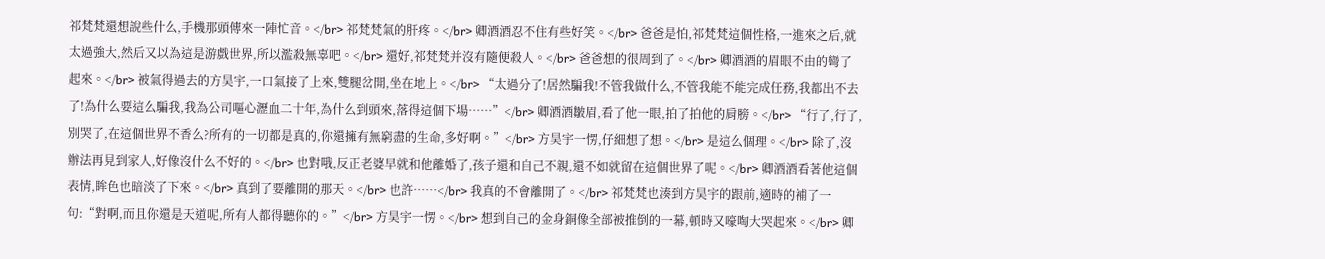祁梵梵還想說些什么,手機那頭傳來一陣忙音。</br> 祁梵梵氣的肝疼。</br> 卿酒酒忍不住有些好笑。</br> 爸爸是怕,祁梵梵這個性格,一進來之后,就太過強大,然后又以為這是游戲世界,所以濫殺無辜吧。</br> 還好,祁梵梵并沒有隨便殺人。</br> 爸爸想的很周到了。</br> 卿酒酒的眉眼不由的彎了起來。</br> 被氣得過去的方昊宇,一口氣接了上來,雙腿岔開,坐在地上。</br> “太過分了!居然騙我!不管我做什么,不管我能不能完成任務,我都出不去了!為什么要這么騙我,我為公司嘔心瀝血二十年,為什么到頭來,落得這個下場……”</br> 卿酒酒皺眉,看了他一眼,拍了拍他的肩膀。</br> “行了,行了,別哭了,在這個世界不香么?所有的一切都是真的,你還擁有無窮盡的生命,多好啊。”</br> 方昊宇一愣,仔細想了想。</br> 是這么個理。</br> 除了,沒辦法再見到家人,好像沒什么不好的。</br> 也對哦,反正老婆早就和他離婚了,孩子還和自己不親,還不如就留在這個世界了呢。</br> 卿酒酒看著他這個表情,眸色也暗淡了下來。</br> 真到了要離開的那天。</br> 也許……</br> 我真的不會離開了。</br> 祁梵梵也湊到方昊宇的跟前,適時的補了一句:“對啊,而且你還是天道呢,所有人都得聽你的。”</br> 方昊宇一愣。</br> 想到自己的金身銅像全部被推倒的一幕,頓時又嚎啕大哭起來。</br> 卿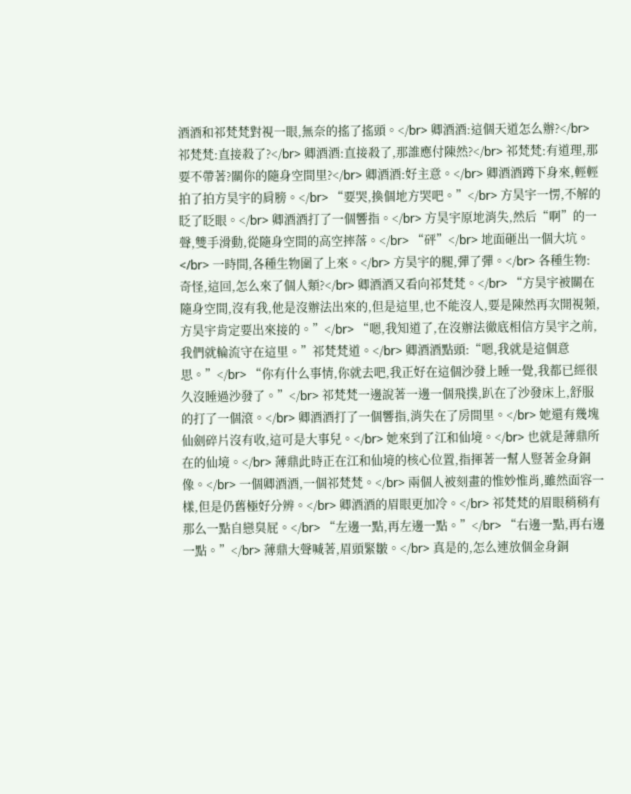酒酒和祁梵梵對視一眼,無奈的搖了搖頭。</br> 卿酒酒:這個天道怎么辦?</br> 祁梵梵:直接殺了?</br> 卿酒酒:直接殺了,那誰應付陳然?</br> 祁梵梵:有道理,那要不帶著?關你的隨身空間里?</br> 卿酒酒:好主意。</br> 卿酒酒蹲下身來,輕輕拍了拍方昊宇的肩膀。</br> “要哭,換個地方哭吧。”</br> 方昊宇一愣,不解的眨了眨眼。</br> 卿酒酒打了一個響指。</br> 方昊宇原地消失,然后“啊”的一聲,雙手滑動,從隨身空間的高空摔落。</br> “砰”</br> 地面砸出一個大坑。</br> 一時間,各種生物圍了上來。</br> 方昊宇的腿,彈了彈。</br> 各種生物:奇怪,這回,怎么來了個人類?</br> 卿酒酒又看向祁梵梵。</br> “方昊宇被關在隨身空間,沒有我,他是沒辦法出來的,但是這里,也不能沒人,要是陳然再次開視頻,方昊宇肯定要出來接的。”</br> “嗯,我知道了,在沒辦法徹底相信方昊宇之前,我們就輪流守在這里。”祁梵梵道。</br> 卿酒酒點頭:“嗯,我就是這個意思。”</br> “你有什么事情,你就去吧,我正好在這個沙發上睡一覺,我都已經很久沒睡過沙發了。”</br> 祁梵梵一邊說著一邊一個飛撲,趴在了沙發床上,舒服的打了一個滾。</br> 卿酒酒打了一個響指,消失在了房間里。</br> 她還有幾塊仙劍碎片沒有收,這可是大事兒。</br> 她來到了江和仙境。</br> 也就是薄鼎所在的仙境。</br> 薄鼎此時正在江和仙境的核心位置,指揮著一幫人豎著金身銅像。</br> 一個卿酒酒,一個祁梵梵。</br> 兩個人被刻畫的惟妙惟肖,雖然面容一樣,但是仍舊極好分辨。</br> 卿酒酒的眉眼更加冷。</br> 祁梵梵的眉眼稍稍有那么一點自戀臭屁。</br> “左邊一點,再左邊一點。”</br> “右邊一點,再右邊一點。”</br> 薄鼎大聲喊著,眉頭緊皺。</br> 真是的,怎么連放個金身銅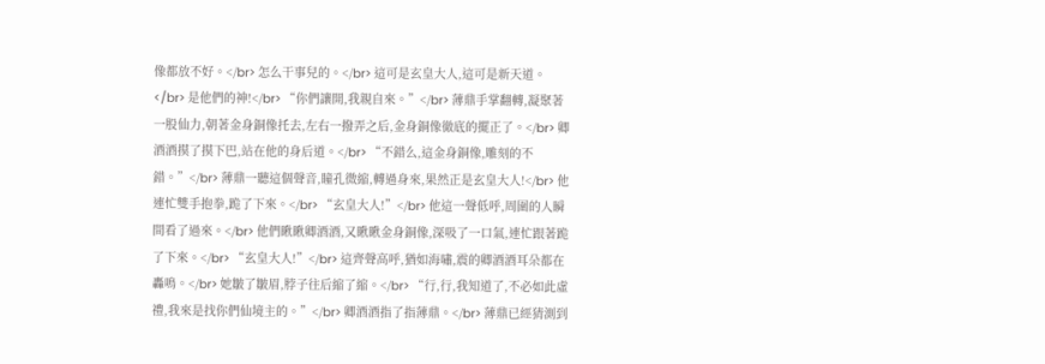像都放不好。</br> 怎么干事兒的。</br> 這可是玄皇大人,這可是新天道。</br> 是他們的神!</br> “你們讓開,我親自來。”</br> 薄鼎手掌翻轉,凝聚著一股仙力,朝著金身銅像托去,左右一撥弄之后,金身銅像徹底的擺正了。</br> 卿酒酒摸了摸下巴,站在他的身后道。</br> “不錯么,這金身銅像,雕刻的不錯。”</br> 薄鼎一聽這個聲音,瞳孔微縮,轉過身來,果然正是玄皇大人!</br> 他連忙雙手抱拳,跪了下來。</br> “玄皇大人!”</br> 他這一聲低呼,周圍的人瞬間看了過來。</br> 他們瞅瞅卿酒酒,又瞅瞅金身銅像,深吸了一口氣,連忙跟著跪了下來。</br> “玄皇大人!”</br> 這齊聲高呼,猶如海嘯,震的卿酒酒耳朵都在轟鳴。</br> 她皺了皺眉,脖子往后縮了縮。</br> “行,行,我知道了,不必如此虛禮,我來是找你們仙境主的。”</br> 卿酒酒指了指薄鼎。</br> 薄鼎已經猜測到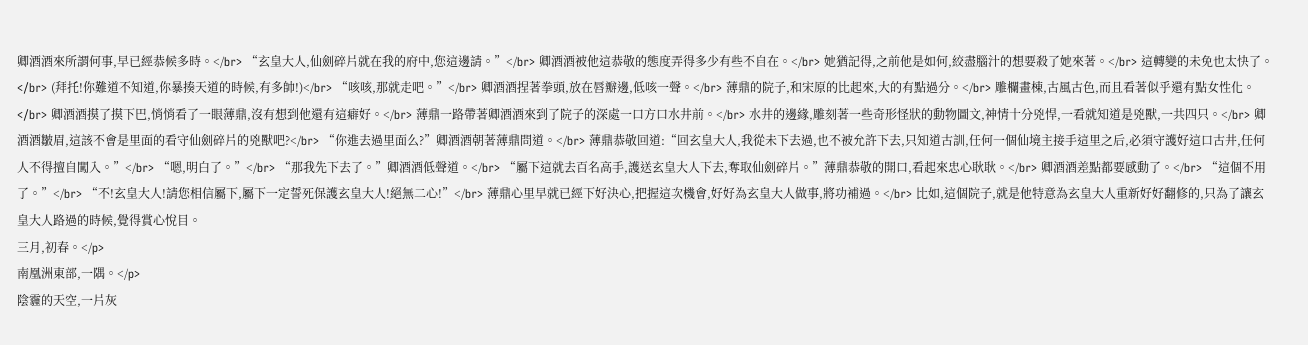卿酒酒來所謂何事,早已經恭候多時。</br> “玄皇大人,仙劍碎片就在我的府中,您這邊請。”</br> 卿酒酒被他這恭敬的態度弄得多少有些不自在。</br> 她猶記得,之前他是如何,絞盡腦汁的想要殺了她來著。</br> 這轉變的未免也太快了。</br> (拜托!你難道不知道,你暴揍天道的時候,有多帥!)</br> “咳咳,那就走吧。”</br> 卿酒酒捏著拳頭,放在唇瓣邊,低咳一聲。</br> 薄鼎的院子,和宋原的比起來,大的有點過分。</br> 雕欄畫棟,古風古色,而且看著似乎還有點女性化。</br> 卿酒酒摸了摸下巴,悄悄看了一眼薄鼎,沒有想到他還有這癖好。</br> 薄鼎一路帶著卿酒酒來到了院子的深處一口方口水井前。</br> 水井的邊緣,雕刻著一些奇形怪狀的動物圖文,神情十分兇悍,一看就知道是兇獸,一共四只。</br> 卿酒酒皺眉,這該不會是里面的看守仙劍碎片的兇獸吧?</br> “你進去過里面么?”卿酒酒朝著薄鼎問道。</br> 薄鼎恭敬回道:“回玄皇大人,我從未下去過,也不被允許下去,只知道古訓,任何一個仙境主接手這里之后,必須守護好這口古井,任何人不得擅自闖入。”</br> “嗯,明白了。”</br> “那我先下去了。”卿酒酒低聲道。</br> “屬下這就去百名高手,護送玄皇大人下去,奪取仙劍碎片。”薄鼎恭敬的開口,看起來忠心耿耿。</br> 卿酒酒差點都要感動了。</br> “這個不用了。”</br> “不!玄皇大人!請您相信屬下,屬下一定誓死保護玄皇大人!絕無二心!”</br> 薄鼎心里早就已經下好決心,把握這次機會,好好為玄皇大人做事,將功補過。</br> 比如,這個院子,就是他特意為玄皇大人重新好好翻修的,只為了讓玄皇大人路過的時候,覺得賞心悅目。
三月,初春。</p>
南凰洲東部,一隅。</p>
陰霾的天空,一片灰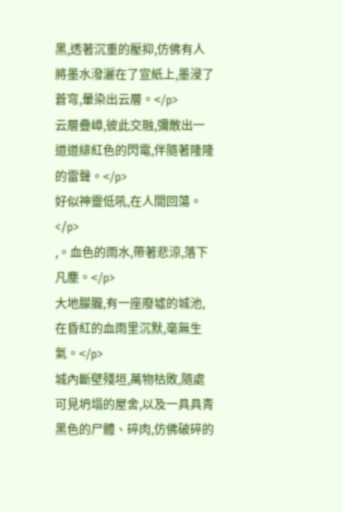黑,透著沉重的壓抑,仿佛有人將墨水潑灑在了宣紙上,墨浸了蒼穹,暈染出云層。</p>
云層疊嶂,彼此交融,彌散出一道道緋紅色的閃電,伴隨著隆隆的雷聲。</p>
好似神靈低吼,在人間回蕩。</p>
,。血色的雨水,帶著悲涼,落下凡塵。</p>
大地朦朧,有一座廢墟的城池,在昏紅的血雨里沉默,毫無生氣。</p>
城內斷壁殘垣,萬物枯敗,隨處可見坍塌的屋舍,以及一具具青黑色的尸體、碎肉,仿佛破碎的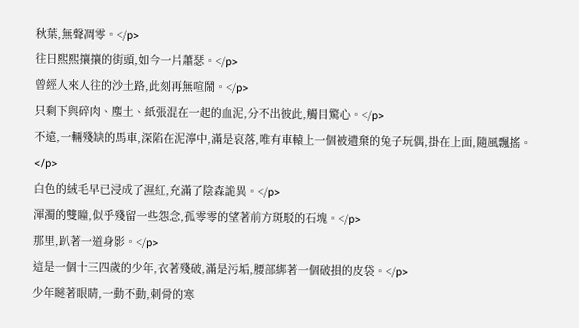秋葉,無聲凋零。</p>
往日熙熙攘攘的街頭,如今一片蕭瑟。</p>
曾經人來人往的沙土路,此刻再無喧鬧。</p>
只剩下與碎肉、塵土、紙張混在一起的血泥,分不出彼此,觸目驚心。</p>
不遠,一輛殘缺的馬車,深陷在泥濘中,滿是哀落,唯有車轅上一個被遺棄的兔子玩偶,掛在上面,隨風飄搖。</p>
白色的絨毛早已浸成了濕紅,充滿了陰森詭異。</p>
渾濁的雙瞳,似乎殘留一些怨念,孤零零的望著前方斑駁的石塊。</p>
那里,趴著一道身影。</p>
這是一個十三四歲的少年,衣著殘破,滿是污垢,腰部綁著一個破損的皮袋。</p>
少年瞇著眼睛,一動不動,刺骨的寒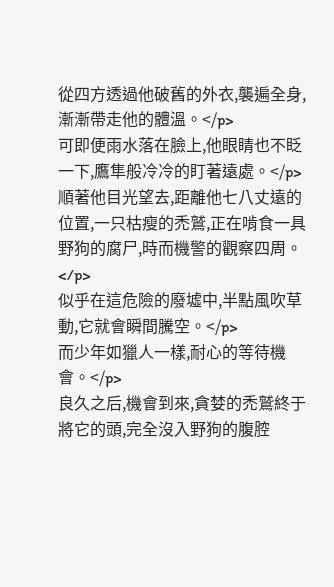從四方透過他破舊的外衣,襲遍全身,漸漸帶走他的體溫。</p>
可即便雨水落在臉上,他眼睛也不眨一下,鷹隼般冷冷的盯著遠處。</p>
順著他目光望去,距離他七八丈遠的位置,一只枯瘦的禿鷲,正在啃食一具野狗的腐尸,時而機警的觀察四周。</p>
似乎在這危險的廢墟中,半點風吹草動,它就會瞬間騰空。</p>
而少年如獵人一樣,耐心的等待機會。</p>
良久之后,機會到來,貪婪的禿鷲終于將它的頭,完全沒入野狗的腹腔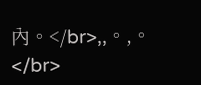內。</br>,,。,。</br>